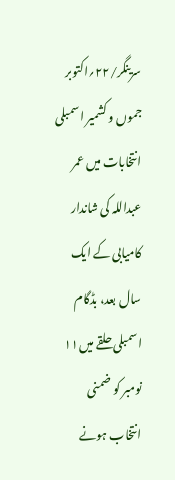سرینگر/۲۲؍اکتوبر
جموں و کشمیر اسمبلی انتخابات میں عمر عبداللہ کی شاندار کامیابی کے ایک سال بعد، بڈگام اسمبلی حلقے میں۱۱ نومبر کو ضمنی انتخاب ہونے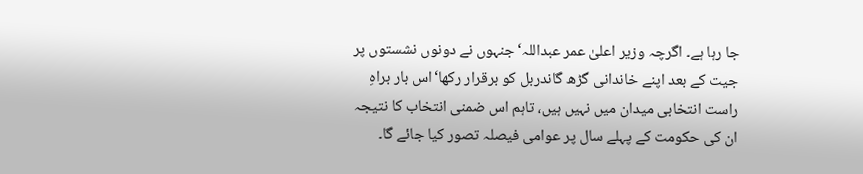جا رہا ہے۔ اگرچہ وزیر اعلیٰ عمر عبداللہ‘جنہوں نے دونوں نشستوں پر جیت کے بعد اپنے خاندانی گڑھ گاندربل کو برقرار رکھا‘اس بار براہِ راست انتخابی میدان میں نہیں ہیں، تاہم اس ضمنی انتخاب کا نتیجہ ان کی حکومت کے پہلے سال پر عوامی فیصلہ تصور کیا جائے گا۔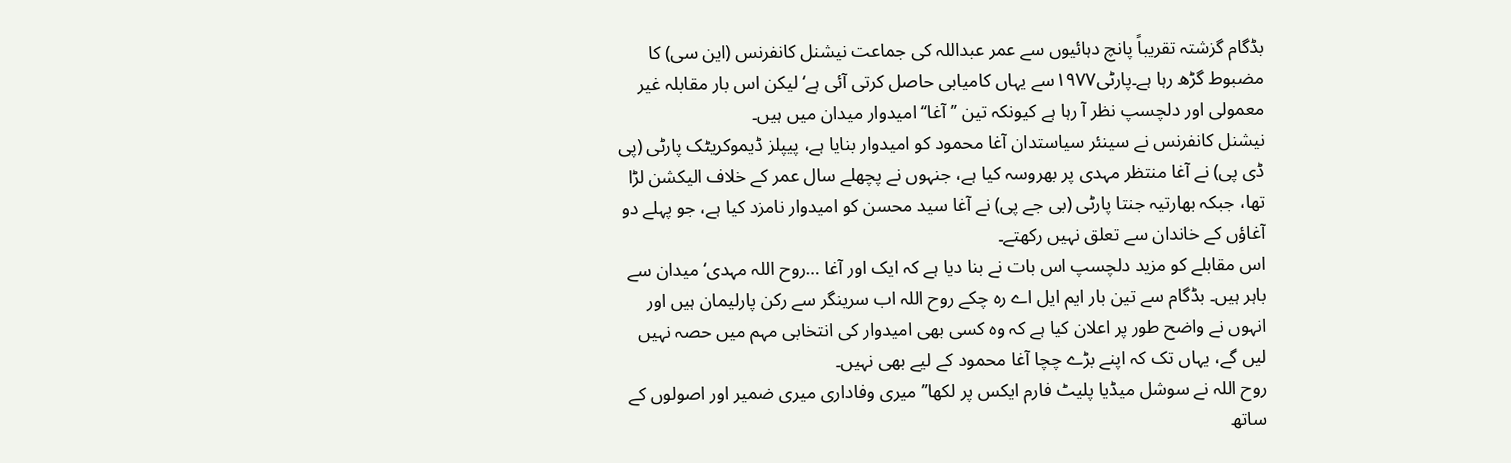بڈگام گزشتہ تقریباً پانچ دہائیوں سے عمر عبداللہ کی جماعت نیشنل کانفرنس (این سی) کا مضبوط گڑھ رہا ہے۔پارٹی۱۹۷۷سے یہاں کامیابی حاصل کرتی آئی ہے‘لیکن اس بار مقابلہ غیر معمولی اور دلچسپ نظر آ رہا ہے کیونکہ تین ’’آغا‘‘ امیدوار میدان میں ہیں۔
نیشنل کانفرنس نے سینئر سیاستدان آغا محمود کو امیدوار بنایا ہے، پیپلز ڈیموکریٹک پارٹی (پی ڈی پی) نے آغا منتظر مہدی پر بھروسہ کیا ہے، جنہوں نے پچھلے سال عمر کے خلاف الیکشن لڑا تھا، جبکہ بھارتیہ جنتا پارٹی (بی جے پی) نے آغا سید محسن کو امیدوار نامزد کیا ہے، جو پہلے دو آغاؤں کے خاندان سے تعلق نہیں رکھتے۔
اس مقابلے کو مزید دلچسپ اس بات نے بنا دیا ہے کہ ایک اور آغا …روح اللہ مہدی‘میدان سے باہر ہیں۔ بڈگام سے تین بار ایم ایل اے رہ چکے روح اللہ اب سرینگر سے رکن پارلیمان ہیں اور انہوں نے واضح طور پر اعلان کیا ہے کہ وہ کسی بھی امیدوار کی انتخابی مہم میں حصہ نہیں لیں گے، یہاں تک کہ اپنے بڑے چچا آغا محمود کے لیے بھی نہیں۔
روح اللہ نے سوشل میڈیا پلیٹ فارم ایکس پر لکھا’’میری وفاداری میری ضمیر اور اصولوں کے ساتھ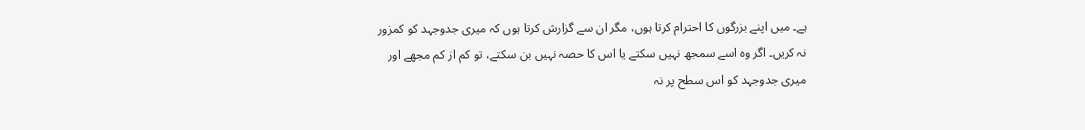ہے۔ میں اپنے بزرگوں کا احترام کرتا ہوں، مگر ان سے گزارش کرتا ہوں کہ میری جدوجہد کو کمزور نہ کریں۔ اگر وہ اسے سمجھ نہیں سکتے یا اس کا حصہ نہیں بن سکتے، تو کم از کم مجھے اور میری جدوجہد کو اس سطح پر نہ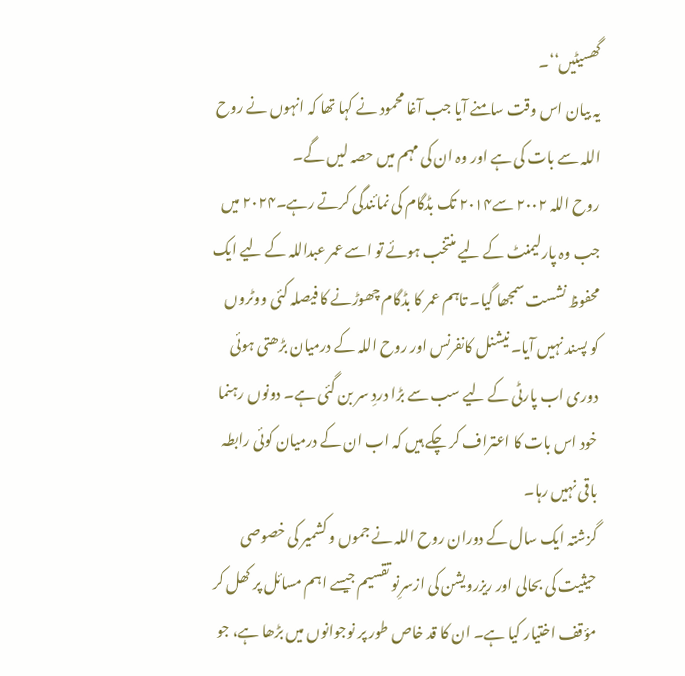گھسیٹیں‘‘۔
یہ بیان اس وقت سامنے آیا جب آغا محمود نے کہا تھا کہ انہوں نے روح اللہ سے بات کی ہے اور وہ ان کی مہم میں حصہ لیں گے۔
روح اللہ ۲۰۰۲ سے۲۰۱۴ تک بڈگام کی نمائندگی کرتے رہے۔۲۰۲۴ میں جب وہ پارلیمنٹ کے لیے منتخب ہوئے تو اسے عمر عبداللہ کے لیے ایک محفوظ نشست سمجھا گیا۔ تاہم عمر کا بڈگام چھوڑنے کا فیصلہ کئی ووٹروں کو پسند نہیں آیا۔ نیشنل کانفرنس اور روح اللہ کے درمیان بڑھتی ہوئی دوری اب پارٹی کے لیے سب سے بڑا دردِ سر بن گئی ہے۔ دونوں رہنما خود اس بات کا اعتراف کر چکے ہیں کہ اب ان کے درمیان کوئی رابطہ باقی نہیں رہا۔
گزشتہ ایک سال کے دوران روح اللہ نے جموں و کشمیر کی خصوصی حیثیت کی بحالی اور ریزرویشن کی ازسرِنو تقسیم جیسے اہم مسائل پر کھل کر مؤقف اختیار کیا ہے۔ ان کا قد خاص طور پر نوجوانوں میں بڑھا ہے، جو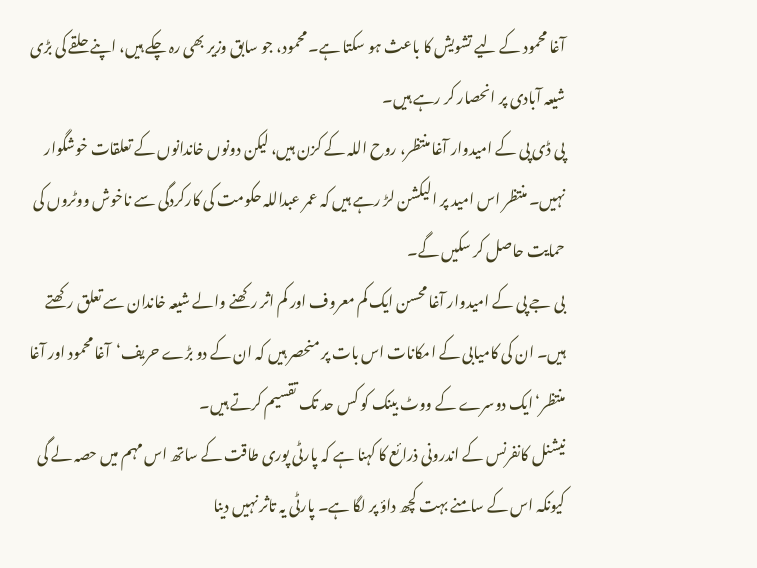آغا محمود کے لیے تشویش کا باعث ہو سکتا ہے۔ محمود، جو سابق وزیر بھی رہ چکے ہیں، اپنے حلقے کی بڑی شیعہ آبادی پر انحصار کر رہے ہیں۔
پی ڈی پی کے امیدوار آغا منتظر، روح اللہ کے کزن ہیں، لیکن دونوں خاندانوں کے تعلقات خوشگوار نہیں۔ منتظر اس امید پر الیکشن لڑ رہے ہیں کہ عمر عبداللہ حکومت کی کارکردگی سے ناخوش ووٹروں کی حمایت حاصل کر سکیں گے۔
بی جے پی کے امیدوار آغا محسن ایک کم معروف اور کم اثر رکھنے والے شیعہ خاندان سے تعلق رکھتے ہیں۔ ان کی کامیابی کے امکانات اس بات پر منحصر ہیں کہ ان کے دو بڑے حریف‘آغا محمود اور آغا منتظر‘ایک دوسرے کے ووٹ بینک کو کس حد تک تقسیم کرتے ہیں۔
نیشنل کانفرنس کے اندرونی ذرائع کا کہنا ہے کہ پارٹی پوری طاقت کے ساتھ اس مہم میں حصہ لے گی کیونکہ اس کے سامنے بہت کچھ داؤ پر لگا ہے۔ پارٹی یہ تاثر نہیں دینا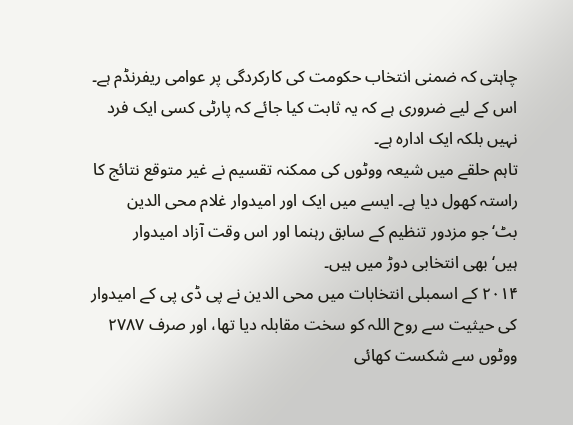چاہتی کہ ضمنی انتخاب حکومت کی کارکردگی پر عوامی ریفرنڈم ہے۔ اس کے لیے ضروری ہے کہ یہ ثابت کیا جائے کہ پارٹی کسی ایک فرد نہیں بلکہ ایک ادارہ ہے۔
تاہم حلقے میں شیعہ ووٹوں کی ممکنہ تقسیم نے غیر متوقع نتائج کا راستہ کھول دیا ہے۔ ایسے میں ایک اور امیدوار غلام محی الدین بٹ‘جو مزدور تنظیم کے سابق رہنما اور اس وقت آزاد امیدوار ہیں‘بھی انتخابی دوڑ میں ہیں۔
۲۰۱۴ کے اسمبلی انتخابات میں محی الدین نے پی ڈی پی کے امیدوار کی حیثیت سے روح اللہ کو سخت مقابلہ دیا تھا، اور صرف ۲۷۸۷ ووٹوں سے شکست کھائی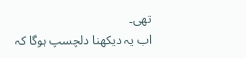تھی۔
اب یہ دیکھنا دلچسپ ہوگا کہ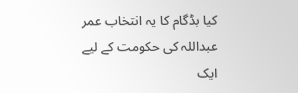کیا بڈگام کا یہ انتخاب عمر عبداللہ کی حکومت کے لیے ایک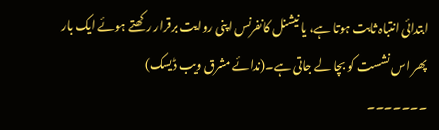ابتدائی انتباہ ثابت ہوتا ہے، یا نیشنل کانفرنس اپنی روایت برقرار رکھتے ہوئے ایک بار پھر اس نشست کو بچا لے جاتی ہے۔(ندائے مشرق ویب ڈیسک)
۔۔۔۔۔۔۔